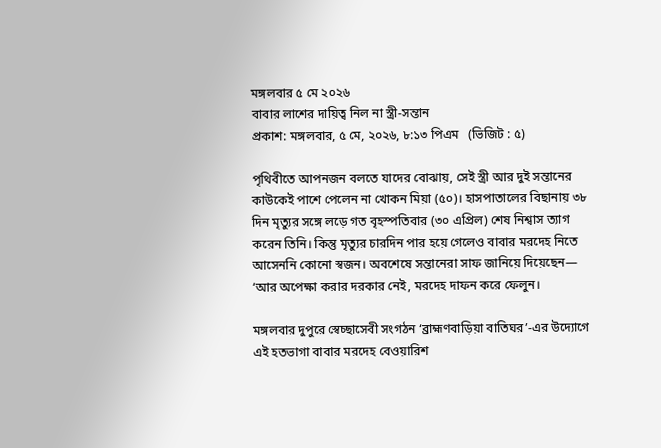মঙ্গলবার ৫ মে ২০২৬
বাবার লাশের দায়িত্ব নিল না স্ত্রী-সন্তান
প্রকাশ: মঙ্গলবার, ৫ মে, ২০২৬, ৮:১৩ পিএম   (ভিজিট : ৫)

পৃথিবীতে আপনজন বলতে যাদের বোঝায়, সেই স্ত্রী আর দুই সন্তানের কাউকেই পাশে পেলেন না খোকন মিয়া (৫০)। হাসপাতালের বিছানায় ৩৮ দিন মৃত্যুর সঙ্গে লড়ে গত বৃহস্পতিবার (৩০ এপ্রিল) শেষ নিশ্বাস ত্যাগ করেন তিনি। কিন্তু মৃত্যুর চারদিন পার হয়ে গেলেও বাবার মরদেহ নিতে আসেননি কোনো স্বজন। অবশেষে সন্তানেরা সাফ জানিয়ে দিয়েছেন— ‘আর অপেক্ষা করার দরকার নেই, মরদেহ দাফন করে ফেলুন।

মঙ্গলবার দুপুরে স্বেচ্ছাসেবী সংগঠন ‘ব্রাহ্মণবাড়িয়া বাতিঘর’-এর উদ্যোগে এই হতভাগা বাবার মরদেহ বেওয়ারিশ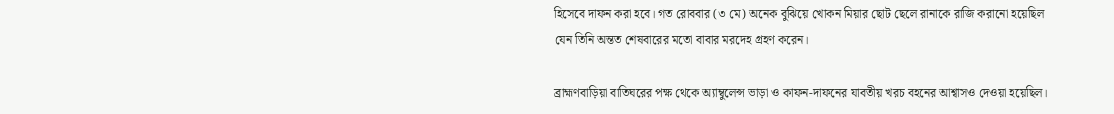হিসেবে দাফন করা হবে। গত রোববার (৩ মে) অনেক বুঝিয়ে খোকন মিয়ার ছোট ছেলে রানাকে রাজি করানো হয়েছিল যেন তিনি অন্তত শেষবারের মতো বাবার মরদেহ গ্রহণ করেন।

ব্রাহ্মণবাড়িয়া বাতিঘরের পক্ষ থেকে অ্যাম্বুলেন্স ভাড়া ও কাফন-দাফনের যাবতীয় খরচ বহনের আশ্বাসও দেওয়া হয়েছিল।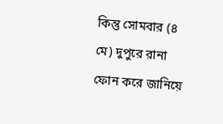কিন্তু সোমবার (৪ মে) দুপুরে রানা ফোন করে জানিয়ে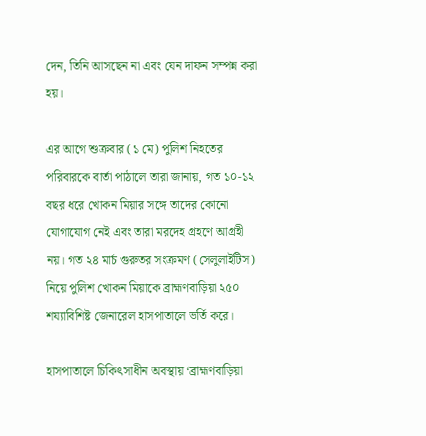দেন, তিনি আসছেন না এবং যেন দাফন সম্পন্ন করা হয়।

এর আগে শুক্রবার (১ মে) পুলিশ নিহতের পরিবারকে বার্তা পাঠালে তারা জানায়, গত ১০-১২ বছর ধরে খোকন মিয়ার সঙ্গে তাদের কোনো যোগাযোগ নেই এবং তারা মরদেহ গ্রহণে আগ্রহী নয়। গত ২৪ মার্চ গুরুতর সংক্রমণ (সেলুলাইটিস) নিয়ে পুলিশ খোকন মিয়াকে ব্রাহ্মণবাড়িয়া ২৫০ শয্যাবিশিষ্ট জেনারেল হাসপাতালে ভর্তি করে।

হাসপাতালে চিকিৎসাধীন অবস্থায় ‘ব্রাহ্মণবাড়িয়া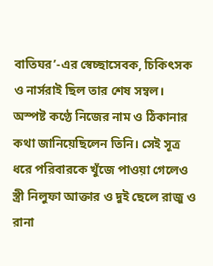বাতিঘর’-এর স্বেচ্ছাসেবক, চিকিৎসক ও নার্সরাই ছিল তার শেষ সম্বল। অস্পষ্ট কণ্ঠে নিজের নাম ও ঠিকানার কথা জানিয়েছিলেন তিনি। সেই সূত্র ধরে পরিবারকে খুঁজে পাওয়া গেলেও স্ত্রী নিলুফা আক্তার ও দুই ছেলে রাজু ও রানা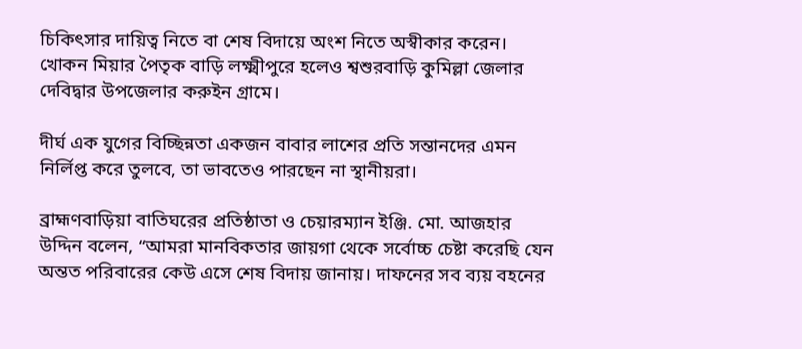চিকিৎসার দায়িত্ব নিতে বা শেষ বিদায়ে অংশ নিতে অস্বীকার করেন। খোকন মিয়ার পৈতৃক বাড়ি লক্ষ্মীপুরে হলেও শ্বশুরবাড়ি কুমিল্লা জেলার দেবিদ্বার উপজেলার করুইন গ্রামে।

দীর্ঘ এক যুগের বিচ্ছিন্নতা একজন বাবার লাশের প্রতি সন্তানদের এমন নির্লিপ্ত করে তুলবে, তা ভাবতেও পারছেন না স্থানীয়রা।

ব্রাহ্মণবাড়িয়া বাতিঘরের প্রতিষ্ঠাতা ও চেয়ারম্যান ইঞ্জি. মো. আজহার উদ্দিন বলেন, “আমরা মানবিকতার জায়গা থেকে সর্বোচ্চ চেষ্টা করেছি যেন অন্তত পরিবারের কেউ এসে শেষ বিদায় জানায়। দাফনের সব ব্যয় বহনের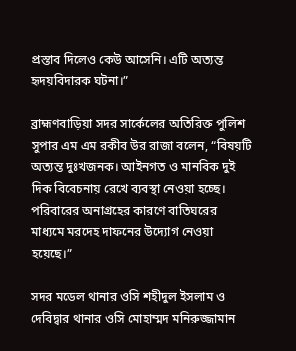প্রস্তাব দিলেও কেউ আসেনি। এটি অত্যন্ত হৃদয়বিদারক ঘটনা।”

ব্রাহ্মণবাড়িয়া সদর সার্কেলের অতিরিক্ত পুলিশ সুপার এম এম রকীব উর রাজা বলেন, “বিষয়টি অত্যন্ত দুঃখজনক। আইনগত ও মানবিক দুই দিক বিবেচনায় রেখে ব্যবস্থা নেওয়া হচ্ছে। পরিবারের অনাগ্রহের কারণে বাতিঘরের মাধ্যমে মরদেহ দাফনের উদ্যোগ নেওয়া হয়েছে।”

সদর মডেল থানার ওসি শহীদুল ইসলাম ও দেবিদ্বার থানার ওসি মোহাম্মদ মনিরুজ্জামান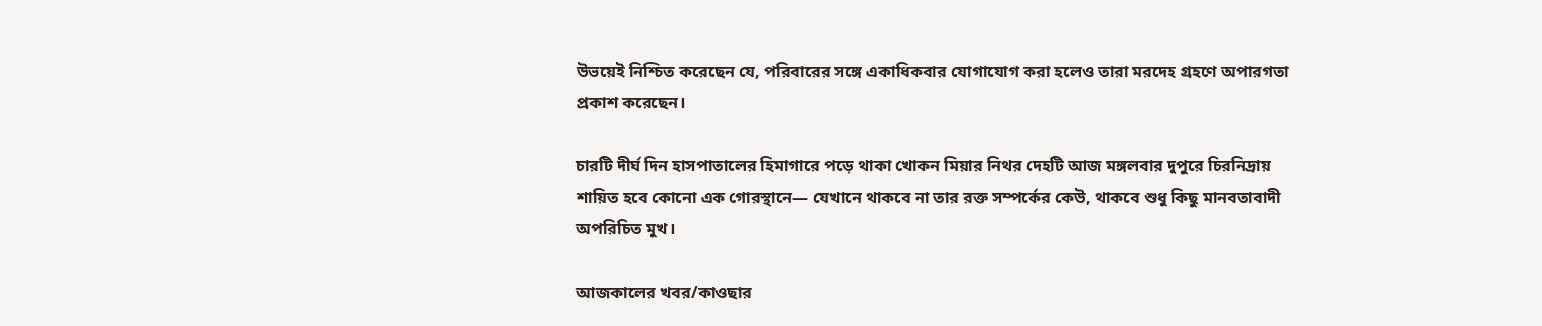উভয়েই নিশ্চিত করেছেন যে, পরিবারের সঙ্গে একাধিকবার যোগাযোগ করা হলেও তারা মরদেহ গ্রহণে অপারগতা প্রকাশ করেছেন।

চারটি দীর্ঘ দিন হাসপাতালের হিমাগারে পড়ে থাকা খোকন মিয়ার নিথর দেহটি আজ মঙ্গলবার দুপুরে চিরনিদ্রায় শায়িত হবে কোনো এক গোরস্থানে— যেখানে থাকবে না তার রক্ত সম্পর্কের কেউ, থাকবে শুধু কিছু মানবতাবাদী অপরিচিত মুখ।

আজকালের খবর/কাওছার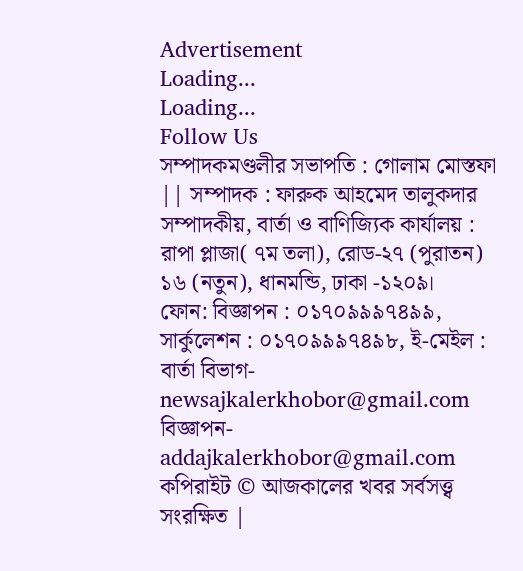Advertisement
Loading...
Loading...
Follow Us
সম্পাদকমণ্ডলীর সভাপতি : গোলাম মোস্তফা || সম্পাদক : ফারুক আহমেদ তালুকদার
সম্পাদকীয়, বার্তা ও বাণিজ্যিক কার্যালয় : রাপা প্লাজা( ৭ম তলা), রোড-২৭ (পুরাতন) ১৬ (নতুন), ধানমন্ডি, ঢাকা -১২০৯।
ফোন: বিজ্ঞাপন : ০১৭০৯৯৯৭৪৯৯, সার্কুলেশন : ০১৭০৯৯৯৭৪৯৮, ই-মেইল : বার্তা বিভাগ- newsajkalerkhobor@gmail.com বিজ্ঞাপন- addajkalerkhobor@gmail.com
কপিরাইট © আজকালের খবর সর্বসত্ত্ব সংরক্ষিত |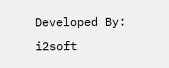Developed By: i2soft